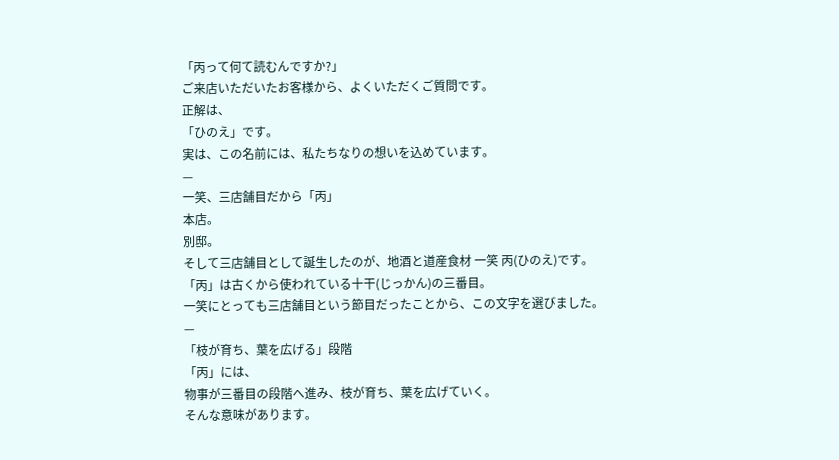「丙って何て読むんですか?」
ご来店いただいたお客様から、よくいただくご質問です。
正解は、
「ひのえ」です。
実は、この名前には、私たちなりの想いを込めています。
—
一笑、三店舗目だから「丙」
本店。
別邸。
そして三店舗目として誕生したのが、地酒と道産食材 一笑 丙(ひのえ)です。
「丙」は古くから使われている十干(じっかん)の三番目。
一笑にとっても三店舗目という節目だったことから、この文字を選びました。
—
「枝が育ち、葉を広げる」段階
「丙」には、
物事が三番目の段階へ進み、枝が育ち、葉を広げていく。
そんな意味があります。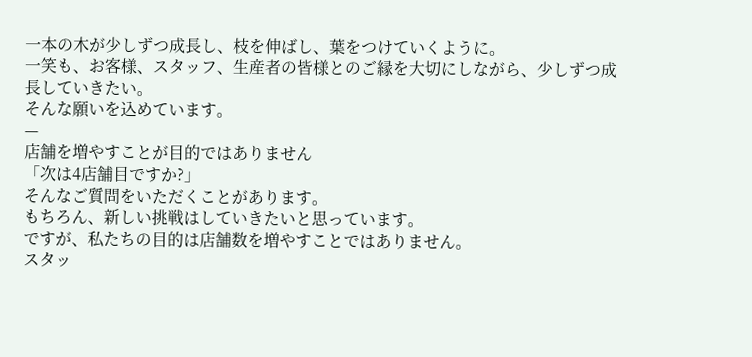一本の木が少しずつ成長し、枝を伸ばし、葉をつけていくように。
一笑も、お客様、スタッフ、生産者の皆様とのご縁を大切にしながら、少しずつ成長していきたい。
そんな願いを込めています。
—
店舗を増やすことが目的ではありません
「次は4店舗目ですか?」
そんなご質問をいただくことがあります。
もちろん、新しい挑戦はしていきたいと思っています。
ですが、私たちの目的は店舗数を増やすことではありません。
スタッ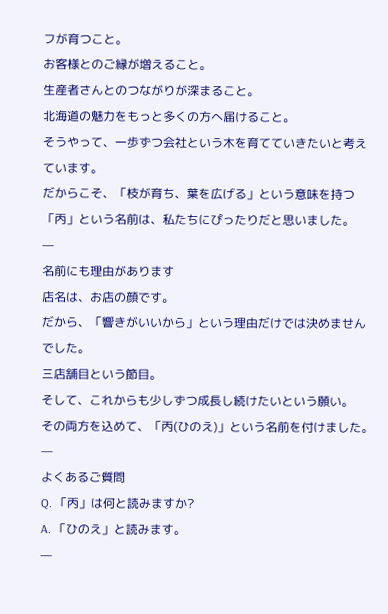フが育つこと。
お客様とのご縁が増えること。
生産者さんとのつながりが深まること。
北海道の魅力をもっと多くの方へ届けること。
そうやって、一歩ずつ会社という木を育てていきたいと考えています。
だからこそ、「枝が育ち、葉を広げる」という意味を持つ「丙」という名前は、私たちにぴったりだと思いました。
—
名前にも理由があります
店名は、お店の顔です。
だから、「響きがいいから」という理由だけでは決めませんでした。
三店舗目という節目。
そして、これからも少しずつ成長し続けたいという願い。
その両方を込めて、「丙(ひのえ)」という名前を付けました。
—
よくあるご質問
Q. 「丙」は何と読みますか?
A. 「ひのえ」と読みます。
—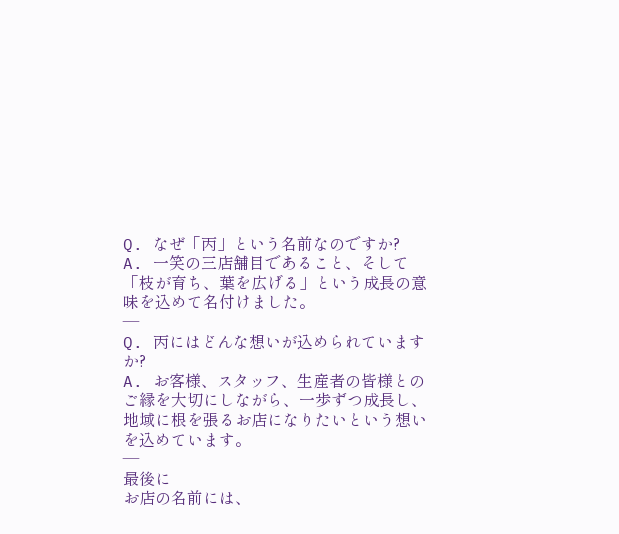Q. なぜ「丙」という名前なのですか?
A. 一笑の三店舗目であること、そして「枝が育ち、葉を広げる」という成長の意味を込めて名付けました。
—
Q. 丙にはどんな想いが込められていますか?
A. お客様、スタッフ、生産者の皆様とのご縁を大切にしながら、一歩ずつ成長し、地域に根を張るお店になりたいという想いを込めています。
—
最後に
お店の名前には、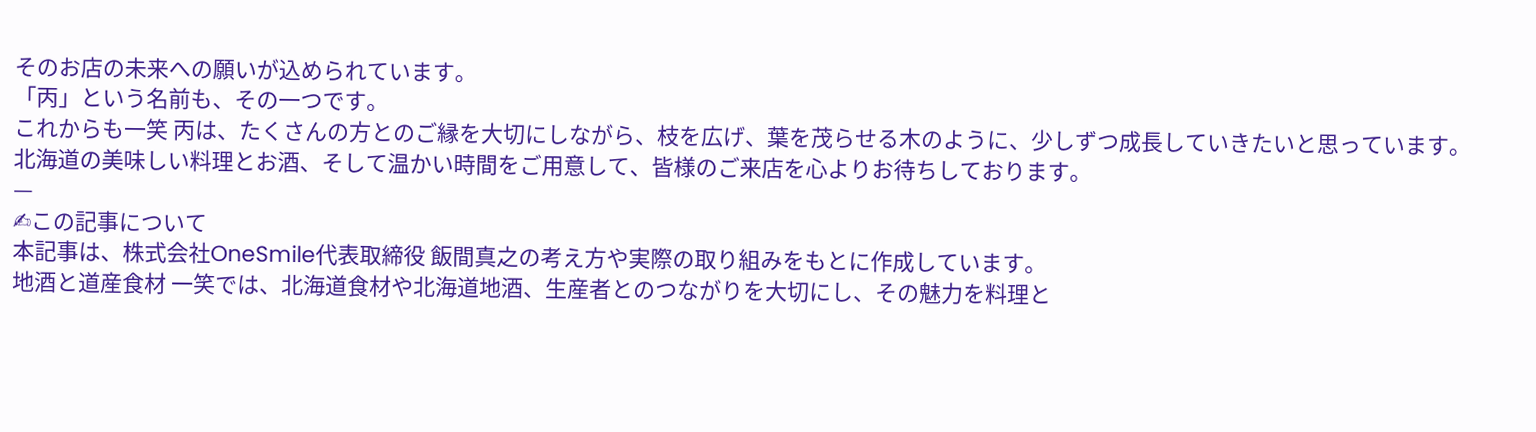そのお店の未来への願いが込められています。
「丙」という名前も、その一つです。
これからも一笑 丙は、たくさんの方とのご縁を大切にしながら、枝を広げ、葉を茂らせる木のように、少しずつ成長していきたいと思っています。
北海道の美味しい料理とお酒、そして温かい時間をご用意して、皆様のご来店を心よりお待ちしております。
—
✍この記事について
本記事は、株式会社OneSmile代表取締役 飯間真之の考え方や実際の取り組みをもとに作成しています。
地酒と道産食材 一笑では、北海道食材や北海道地酒、生産者とのつながりを大切にし、その魅力を料理と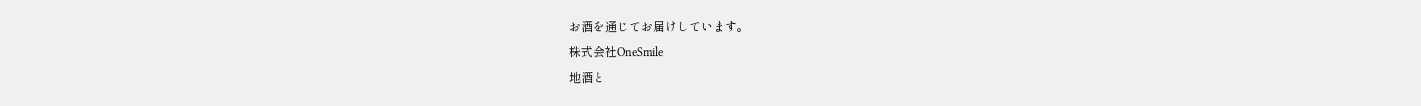お酒を通じてお届けしています。
株式会社OneSmile
地酒と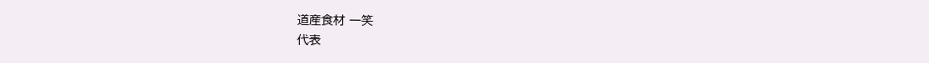道産食材 一笑
代表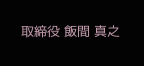取締役 飯間 真之